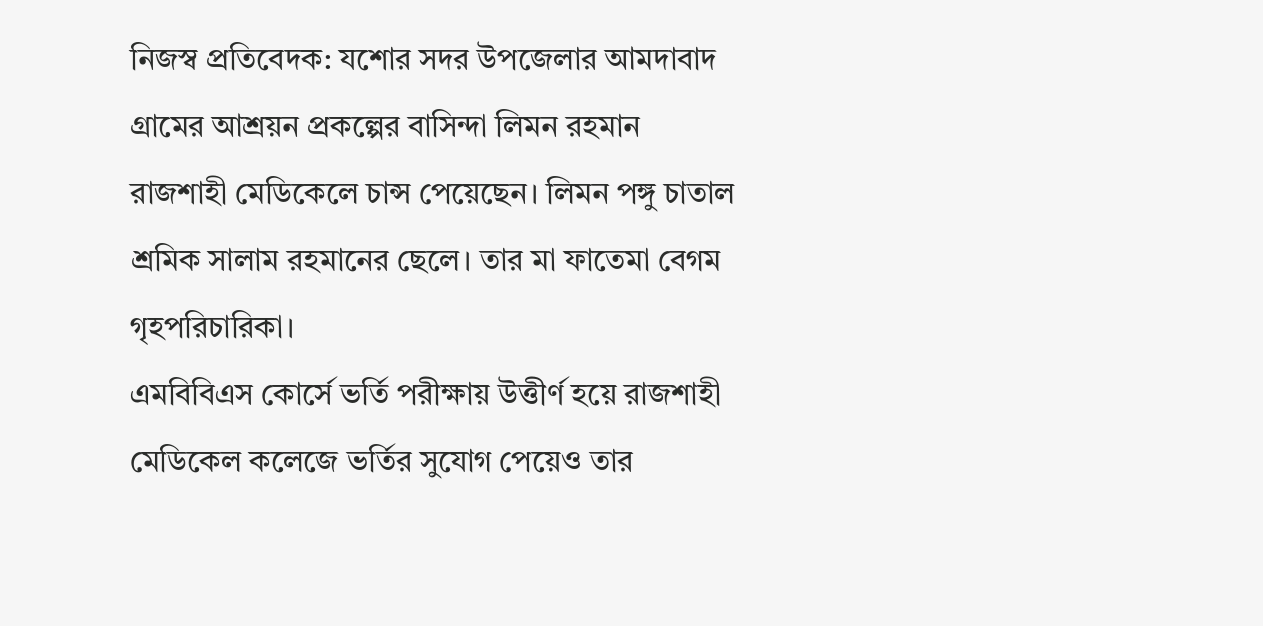নিজস্ব প্রতিবেদক: যশোর সদর উপজেলার আমদাবাদ গ্রামের আশ্রয়ন প্রকল্পের বাসিন্দা লিমন রহমান রাজশাহী মেডিকেলে চান্স পেয়েছেন। লিমন পঙ্গু চাতাল শ্রমিক সালাম রহমানের ছেলে। তার মা ফাতেমা বেগম গৃহপরিচারিকা।
এমবিবিএস কোর্সে ভর্তি পরীক্ষায় উত্তীর্ণ হয়ে রাজশাহী মেডিকেল কলেজে ভর্তির সুযোগ পেয়েও তার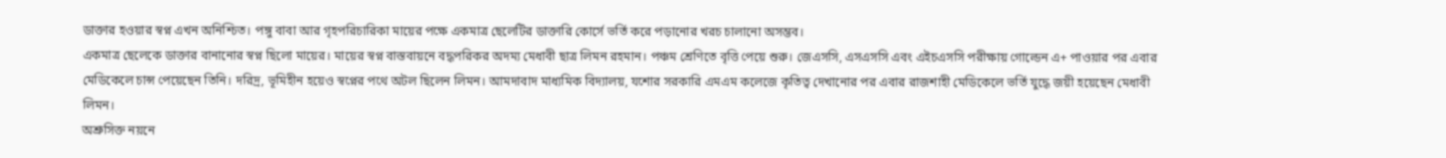ডাক্তার হওয়ার স্বপ্ন এখন অনিশ্চিত। পঙ্গু বাবা আর গৃহপরিচারিকা মায়ের পক্ষে একমাত্র ছেলেটির ডাক্তারি কোর্সে ভর্তি করে পড়ানোর খরচ চালানো অসম্ভব।
একমাত্র ছেলেকে ডাক্তার বানানোর স্বপ্ন ছিলো মায়ের। মায়ের স্বপ্ন বাস্তবায়নে বদ্ধপরিকর অদম্য মেধাবী ছাত্র লিমন রহমান। পঞ্চম শ্রেণিতে বৃত্তি পেয়ে শুরু। জেএসসি, এসএসসি এবং এইচএসসি পরীক্ষায় গোল্ডেন এ+ পাওয়ার পর এবার মেডিকেলে চান্স পেয়েছেন তিনি। দরিদ্র, ভূমিহীন হয়েও স্বপ্নের পথে অটল ছিলেন লিমন। আমদাবাদ মাধ্যমিক বিদ্যালয়, যশোর সরকারি এমএম কলেজে কৃতিত্ব দেখানোর পর এবার রাজশাহী মেডিকেলে ভর্তি যুদ্ধে জয়ী হয়েছেন মেধাবী লিমন।
অশ্রুসিক্ত নয়নে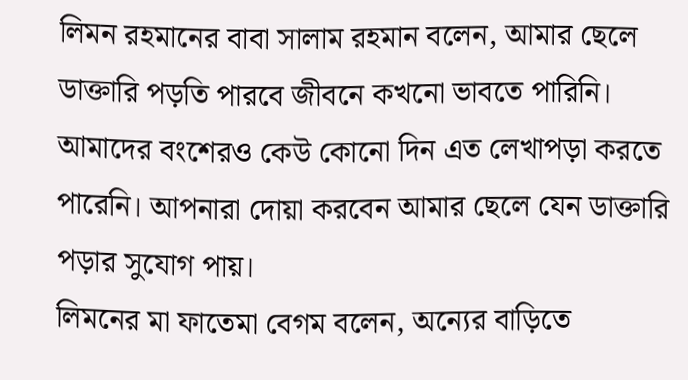লিমন রহমানের বাবা সালাম রহমান বলেন, আমার ছেলে ডাক্তারি পড়তি পারবে জীবনে কখনো ভাবতে পারিনি। আমাদের বংশেরও কেউ কোনো দিন এত লেখাপড়া করতে পারেনি। আপনারা দোয়া করবেন আমার ছেলে যেন ডাক্তারি পড়ার সুযোগ পায়।
লিমনের মা ফাতেমা বেগম বলেন, অন্যের বাড়িতে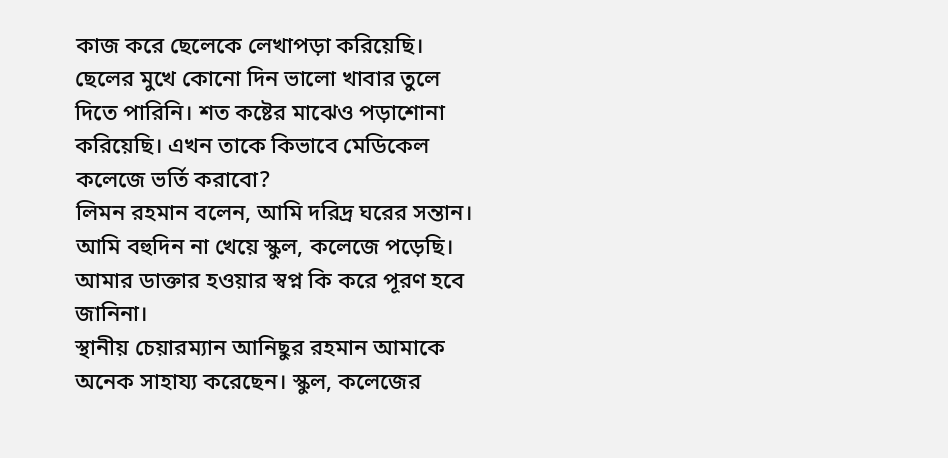কাজ করে ছেলেকে লেখাপড়া করিয়েছি। ছেলের মুখে কোনো দিন ভালো খাবার তুলে দিতে পারিনি। শত কষ্টের মাঝেও পড়াশোনা করিয়েছি। এখন তাকে কিভাবে মেডিকেল কলেজে ভর্তি করাবো?
লিমন রহমান বলেন, আমি দরিদ্র ঘরের সন্তান। আমি বহুদিন না খেয়ে স্কুল, কলেজে পড়েছি। আমার ডাক্তার হওয়ার স্বপ্ন কি করে পূরণ হবে জানিনা।
স্থানীয় চেয়ারম্যান আনিছুর রহমান আমাকে অনেক সাহায্য করেছেন। স্কুল, কলেজের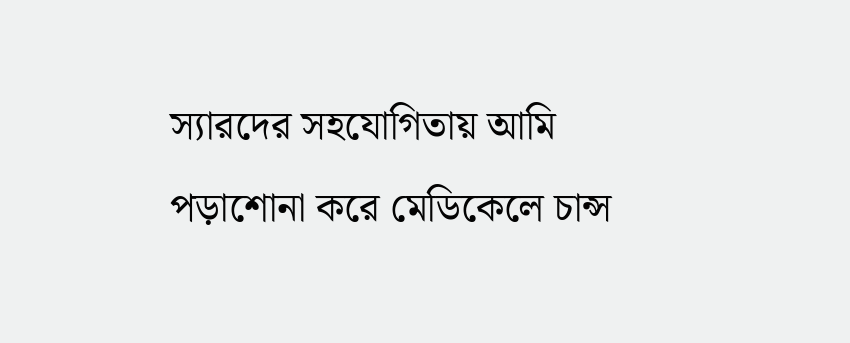স্যারদের সহযোগিতায় আমি পড়াশোনা করে মেডিকেলে চান্স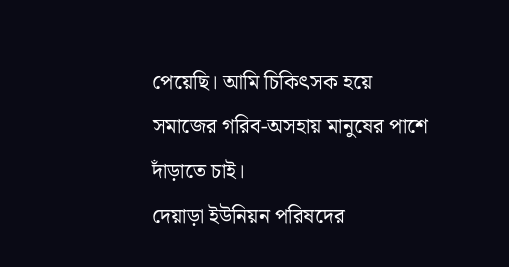পেয়েছি। আমি চিকিৎসক হয়ে সমাজের গরিব-অসহায় মানুষের পাশে দাঁড়াতে চাই।
দেয়াড়া ইউনিয়ন পরিষদের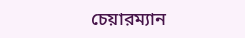চেয়ারম্যান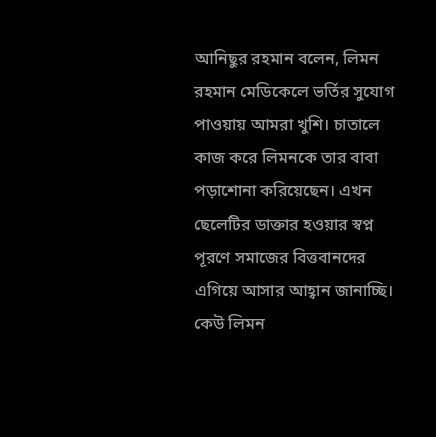আনিছুর রহমান বলেন, লিমন রহমান মেডিকেলে ভর্তির সুযোগ পাওয়ায় আমরা খুশি। চাতালে কাজ করে লিমনকে তার বাবা পড়াশোনা করিয়েছেন। এখন ছেলেটির ডাক্তার হওয়ার স্বপ্ন পূরণে সমাজের বিত্তবানদের এগিয়ে আসার আহ্বান জানাচ্ছি।
কেউ লিমন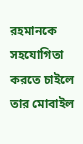রহমানকে সহযোগিতা করতে চাইলে তার মোবাইল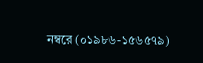নম্বরে (০১৯৮৬-১৫৬৫৭৯)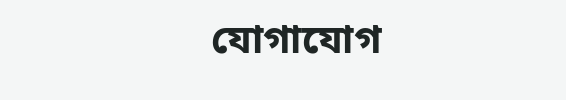যোগাযোগ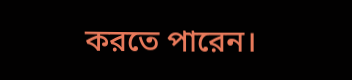করতে পারেন।